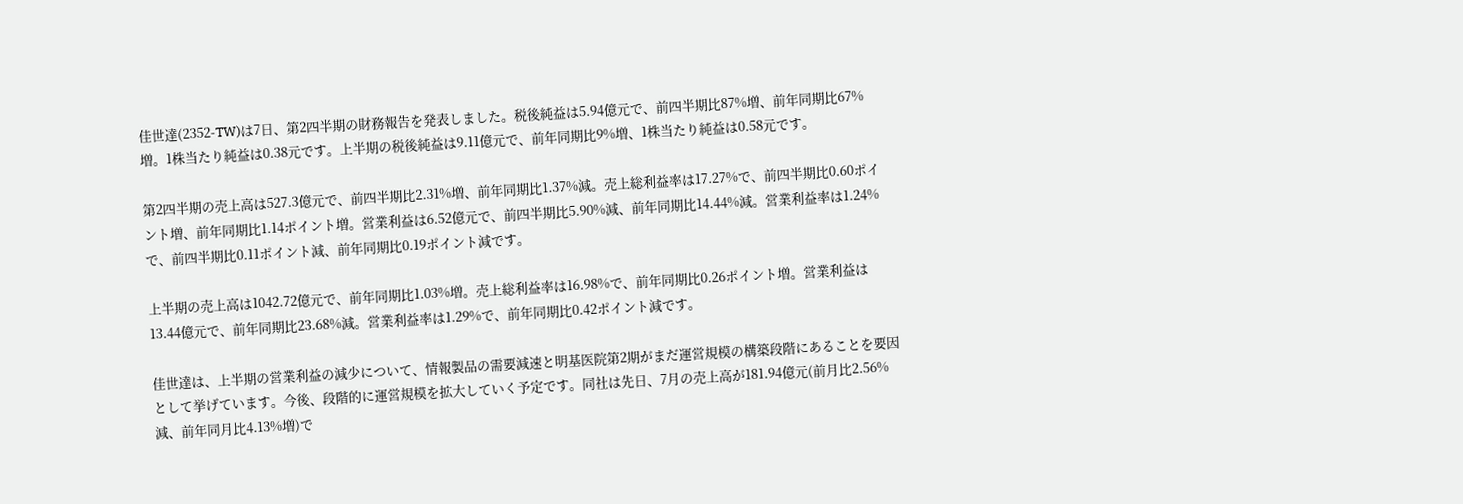佳世達(2352-TW)は7日、第2四半期の財務報告を発表しました。税後純益は5.94億元で、前四半期比87%増、前年同期比67%増。1株当たり純益は0.38元です。上半期の税後純益は9.11億元で、前年同期比9%増、1株当たり純益は0.58元です。

第2四半期の売上高は527.3億元で、前四半期比2.31%増、前年同期比1.37%減。売上総利益率は17.27%で、前四半期比0.60ポイント増、前年同期比1.14ポイント増。営業利益は6.52億元で、前四半期比5.90%減、前年同期比14.44%減。営業利益率は1.24%で、前四半期比0.11ポイント減、前年同期比0.19ポイント減です。

上半期の売上高は1042.72億元で、前年同期比1.03%増。売上総利益率は16.98%で、前年同期比0.26ポイント増。営業利益は13.44億元で、前年同期比23.68%減。営業利益率は1.29%で、前年同期比0.42ポイント減です。

佳世達は、上半期の営業利益の減少について、情報製品の需要減速と明基医院第2期がまだ運営規模の構築段階にあることを要因として挙げています。今後、段階的に運営規模を拡大していく予定です。同社は先日、7月の売上高が181.94億元(前月比2.56%減、前年同月比4.13%増)で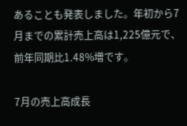あることも発表しました。年初から7月までの累計売上高は1,225億元で、前年同期比1.48%増です。

7月の売上高成長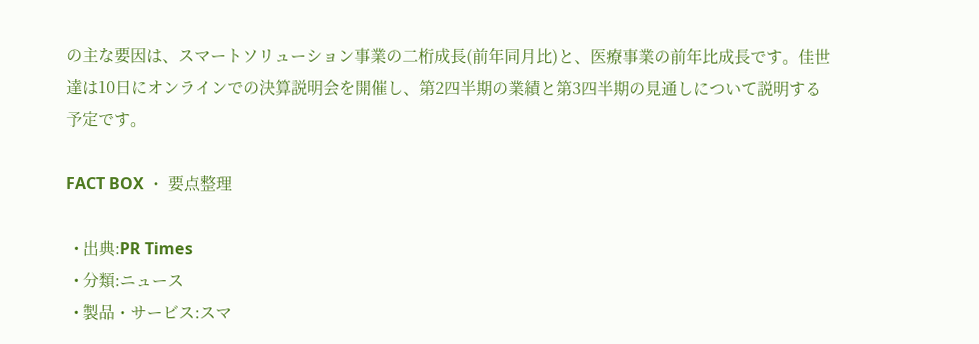の主な要因は、スマートソリューション事業の二桁成長(前年同月比)と、医療事業の前年比成長です。佳世達は10日にオンラインでの決算説明会を開催し、第2四半期の業績と第3四半期の見通しについて説明する予定です。

FACT BOX ・ 要点整理

  • 出典:PR Times
  • 分類:ニュース
  • 製品・サービス:スマ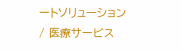ートソリューション / 医療サービス